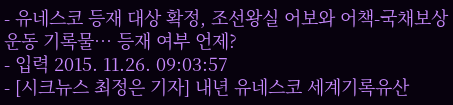- 유네스코 등재 대상 확정, 조선왕실 어보와 어책-국채보상운동 기록물… 등재 여부 언제?
- 입력 2015. 11.26. 09:03:57
- [시크뉴스 최정은 기자] 내년 유네스코 세계기록유산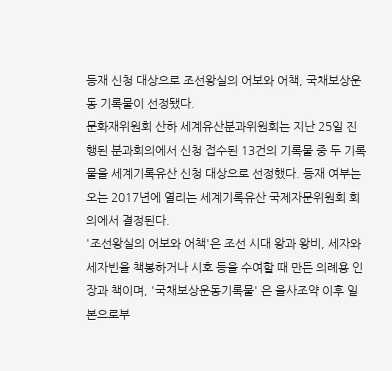등재 신청 대상으로 조선왕실의 어보와 어책, 국채보상운동 기록물이 선정됐다.
문화재위원회 산하 세계유산분과위원회는 지난 25일 진행된 분과회의에서 신청 접수된 13건의 기록물 중 두 기록물을 세계기록유산 신청 대상으로 선정했다. 등재 여부는 오는 2017년에 열리는 세계기록유산 국제자문위원회 회의에서 결정된다.
'조선왕실의 어보와 어책'은 조선 시대 왕과 왕비, 세자와 세자빈을 책봉하거나 시호 등을 수여할 때 만든 의례용 인장과 책이며, '국채보상운동기록물' 은 을사조약 이후 일본으로부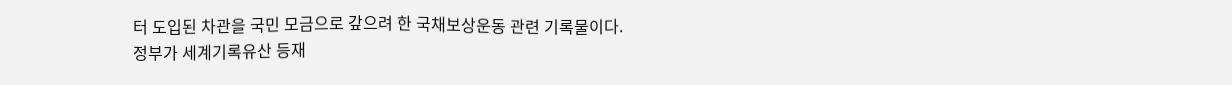터 도입된 차관을 국민 모금으로 갚으려 한 국채보상운동 관련 기록물이다.
정부가 세계기록유산 등재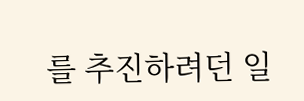를 추진하려던 일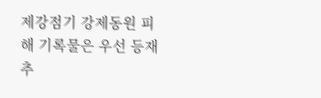제강점기 강제동원 피해 기록물은 우선 등재 추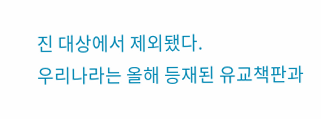진 대상에서 제외됐다.
우리나라는 올해 등재된 유교책판과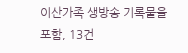이산가족 생방송 기록물을 포함, 13건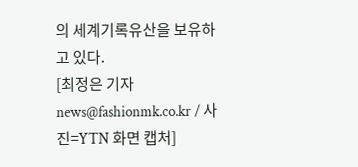의 세계기록유산을 보유하고 있다.
[최정은 기자 news@fashionmk.co.kr / 사진=YTN 화면 캡처]